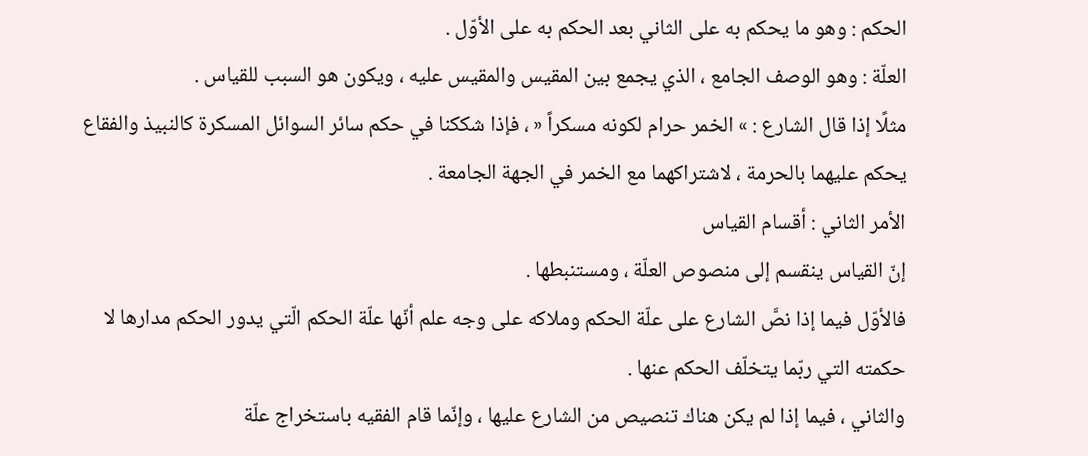الحكم : وهو ما يحكم به على الثاني بعد الحكم به على الأوّل .
العلّة : وهو الوصف الجامع ، الذي يجمع بين المقيس والمقيس عليه ، ويكون هو السبب للقياس .
مثلًا إذا قال الشارع : » الخمر حرام لكونه مسكراً « ، فإذا شككنا في حكم سائر السوائل المسكرة كالنبيذ والفقاع يحكم عليهما بالحرمة ، لاشتراكهما مع الخمر في الجهة الجامعة .
الأمر الثاني : أقسام القياس
إنّ القياس ينقسم إلى منصوص العلّة ، ومستنبطها .
فالأوّل فيما إذا نصَّ الشارع على علّة الحكم وملاكه على وجه علم أنّها علّة الحكم الّتي يدور الحكم مدارها لا حكمته التي ربّما يتخلّف الحكم عنها .
والثاني ، فيما إذا لم يكن هناك تنصيص من الشارع عليها ، وإنّما قام الفقيه باستخراج علّة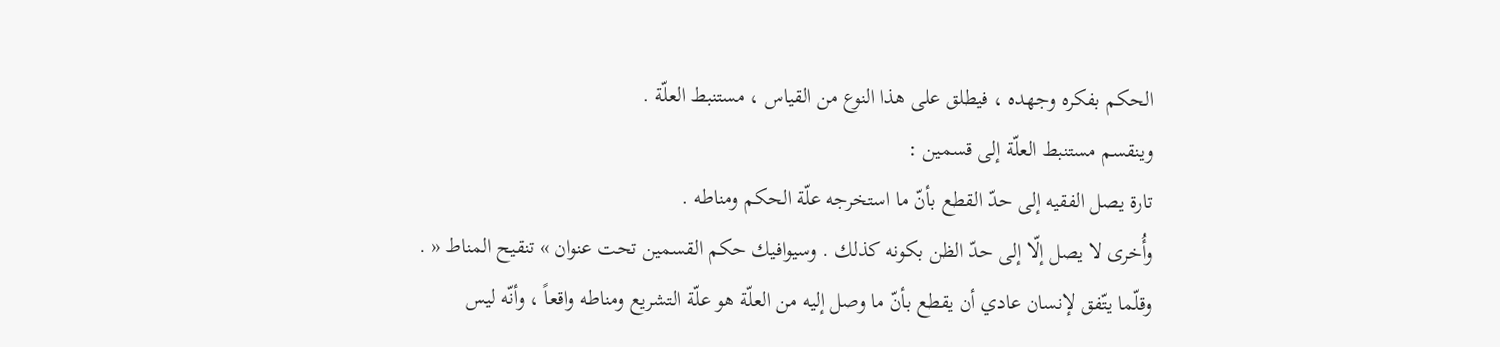الحكم بفكره وجهده ، فيطلق على هذا النوع من القياس ، مستنبط العلّة .
وينقسم مستنبط العلّة إلى قسمين :
تارة يصل الفقيه إلى حدّ القطع بأنّ ما استخرجه علّة الحكم ومناطه .
وأُخرى لا يصل إلّا إلى حدّ الظن بكونه كذلك . وسيوافيك حكم القسمين تحت عنوان » تنقيح المناط « .
وقلّما يتّفق لإنسان عادي أن يقطع بأنّ ما وصل إليه من العلّة هو علّة التشريع ومناطه واقعاً ، وأنّه ليس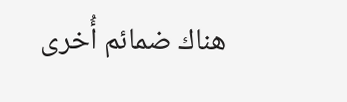هناك ضمائم أُخرى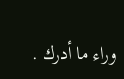وراء ما أدرك .